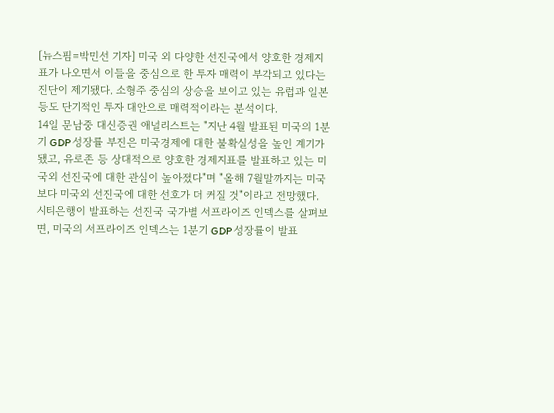[뉴스핌=박민선 기자] 미국 외 다양한 선진국에서 양호한 경제지표가 나오면서 이들을 중심으로 한 투자 매력이 부각되고 있다는 진단이 제기됐다. 소형주 중심의 상승을 보이고 있는 유럽과 일본 등도 단기적인 투자 대안으로 매력적이라는 분석이다.
14일 문남중 대신증권 애널리스트는 "지난 4월 발표된 미국의 1분기 GDP 성장률 부진은 미국경제에 대한 불확실성을 높인 계기가 됐고, 유로존 등 상대적으로 양호한 경제지표를 발표하고 있는 미국외 선진국에 대한 관심이 높아졌다"며 "올해 7월말까지는 미국보다 미국외 선진국에 대한 선호가 더 커질 것"이라고 전망했다.
시티은행이 발표하는 선진국 국가별 서프라이즈 인덱스를 살펴보면, 미국의 서프라이즈 인덱스는 1분기 GDP 성장률이 발표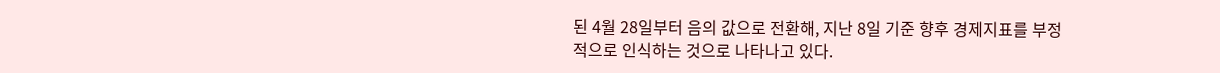된 4월 28일부터 음의 값으로 전환해, 지난 8일 기준 향후 경제지표를 부정적으로 인식하는 것으로 나타나고 있다.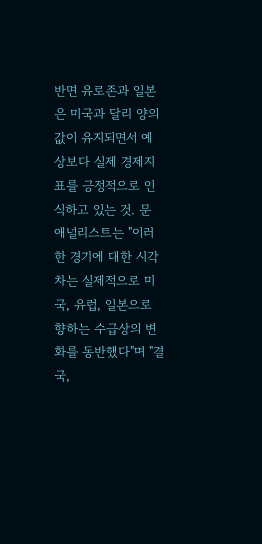반면 유로존과 일본은 미국과 달리 양의 값이 유지되면서 예상보다 실제 경제지표를 긍정적으로 인식하고 있는 것. 문 애널리스트는 "이러한 경기에 대한 시각차는 실제적으로 미국, 유럽, 일본으로 향하는 수급상의 변화를 동반했다"며 "결국,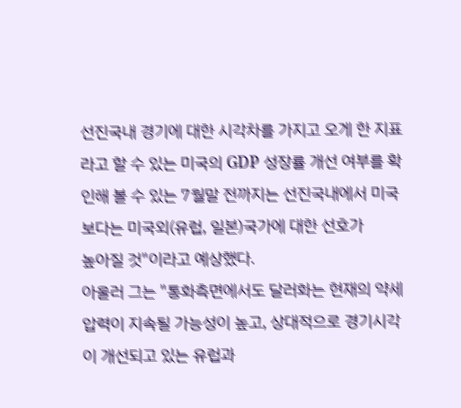선진국내 경기에 대한 시각차를 가지고 오게 한 지표라고 할 수 있는 미국의 GDP 성장률 개선 여부를 확인해 볼 수 있는 7월말 전까지는 선진국내에서 미국보다는 미국외(유럽, 일본)국가에 대한 선호가
높아질 것"이라고 예상했다.
아울러 그는 "통화측면에서도 달러화는 현재의 약세압력이 지속될 가능성이 높고, 상대적으로 경기시각이 개선되고 있는 유럽과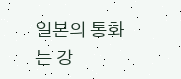일본의 통화는 강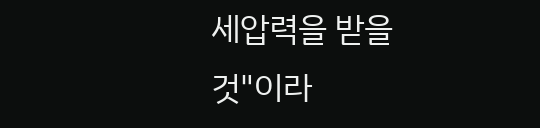세압력을 받을 것"이라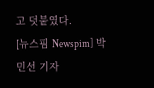고 덧붙였다.
[뉴스핌 Newspim] 박민선 기자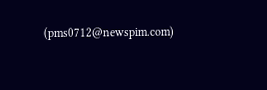(pms0712@newspim.com)